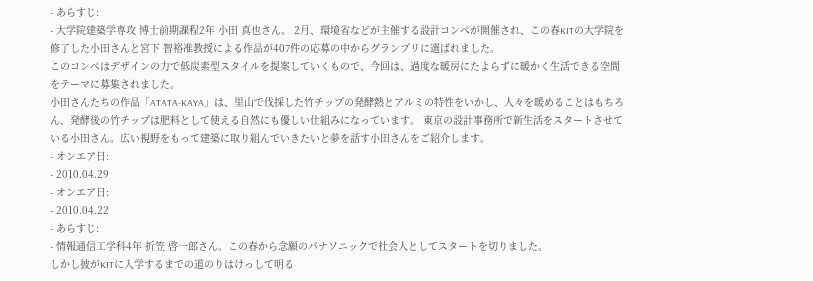- あらすじ:
- 大学院建築学専攻 博士前期課程2年 小田 真也さん。 2月、環境省などが主催する設計コンペが開催され、この春KITの大学院を修了した小田さんと宮下 智裕准教授による作品が407件の応募の中からグランプリに選ばれました。
このコンペはデザインの力で低炭素型スタイルを提案していくもので、今回は、過度な暖房にたよらずに暖かく生活できる空間をテーマに募集されました。
小田さんたちの作品「ATATA-KAYA」は、里山で伐採した竹チップの発酵熱とアルミの特性をいかし、人々を暖めることはもちろん、発酵後の竹チップは肥料として使える自然にも優しい仕組みになっています。 東京の設計事務所で新生活をスタートさせている小田さん。広い視野をもって建築に取り組んでいきたいと夢を話す小田さんをご紹介します。
- オンエア日:
- 2010.04.29
- オンエア日:
- 2010.04.22
- あらすじ:
- 情報通信工学科4年 折笠 啓一郎さん。この春から念願のパナソニックで社会人としてスタートを切りました。
しかし彼がKITに入学するまでの道のりはけっして明る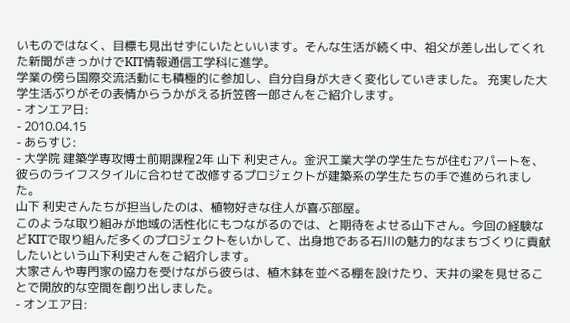いものではなく、目標も見出せずにいたといいます。そんな生活が続く中、祖父が差し出してくれた新聞がきっかけでKIT情報通信工学科に進学。
学業の傍ら国際交流活動にも積極的に参加し、自分自身が大きく変化していきました。 充実した大学生活ぶりがその表情からうかがえる折笠啓一郎さんをご紹介します。
- オンエア日:
- 2010.04.15
- あらすじ:
- 大学院 建築学専攻博士前期課程2年 山下 利史さん。金沢工業大学の学生たちが住むアパートを、彼らのライフスタイルに合わせて改修するプロジェクトが建築系の学生たちの手で進められました。
山下 利史さんたちが担当したのは、植物好きな住人が喜ぶ部屋。
このような取り組みが地域の活性化にもつながるのでは、と期待をよせる山下さん。今回の経験などKITで取り組んだ多くのプロジェクトをいかして、出身地である石川の魅力的なまちづくりに貢献したいという山下利史さんをご紹介します。
大家さんや専門家の協力を受けながら彼らは、植木鉢を並べる棚を設けたり、天井の梁を見せることで開放的な空間を創り出しました。
- オンエア日: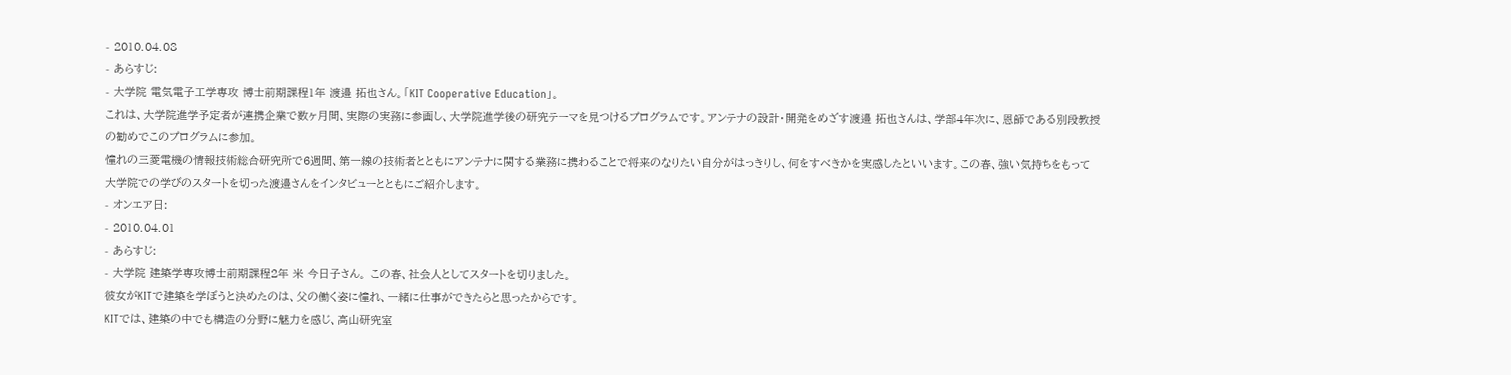- 2010.04.08
- あらすじ:
- 大学院 電気電子工学専攻 博士前期課程1年 渡邉 拓也さん。「KIT Cooperative Education」。
これは、大学院進学予定者が連携企業で数ヶ月間、実際の実務に参画し、大学院進学後の研究テーマを見つけるプログラムです。アンテナの設計・開発をめざす渡邉 拓也さんは、学部4年次に、恩師である別段教授の勧めでこのプログラムに参加。
憧れの三菱電機の情報技術総合研究所で6週間、第一線の技術者とともにアンテナに関する業務に携わることで将来のなりたい自分がはっきりし、何をすべきかを実感したといいます。この春、強い気持ちをもって大学院での学びのスタートを切った渡邉さんをインタビューとともにご紹介します。
- オンエア日:
- 2010.04.01
- あらすじ:
- 大学院 建築学専攻博士前期課程2年 米 今日子さん。 この春、社会人としてスタートを切りました。
彼女がKITで建築を学ぼうと決めたのは、父の働く姿に憧れ、一緒に仕事ができたらと思ったからです。
KITでは、建築の中でも構造の分野に魅力を感じ、高山研究室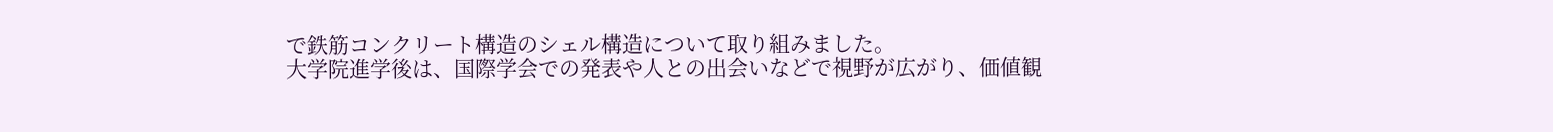で鉄筋コンクリート構造のシェル構造について取り組みました。
大学院進学後は、国際学会での発表や人との出会いなどで視野が広がり、価値観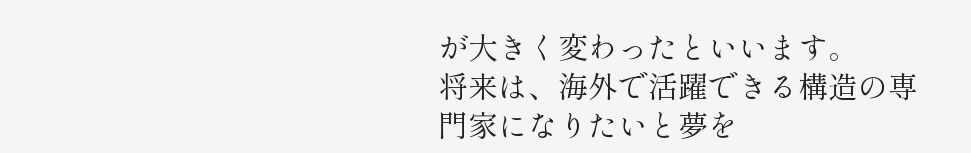が大きく変わったといいます。
将来は、海外で活躍できる構造の専門家になりたいと夢を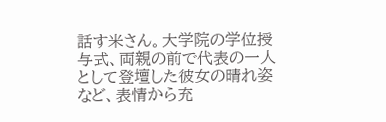話す米さん。大学院の学位授与式、両親の前で代表の一人として登壇した彼女の晴れ姿など、表情から充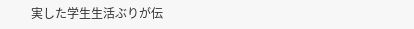実した学生生活ぶりが伝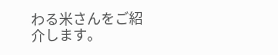わる米さんをご紹介します。